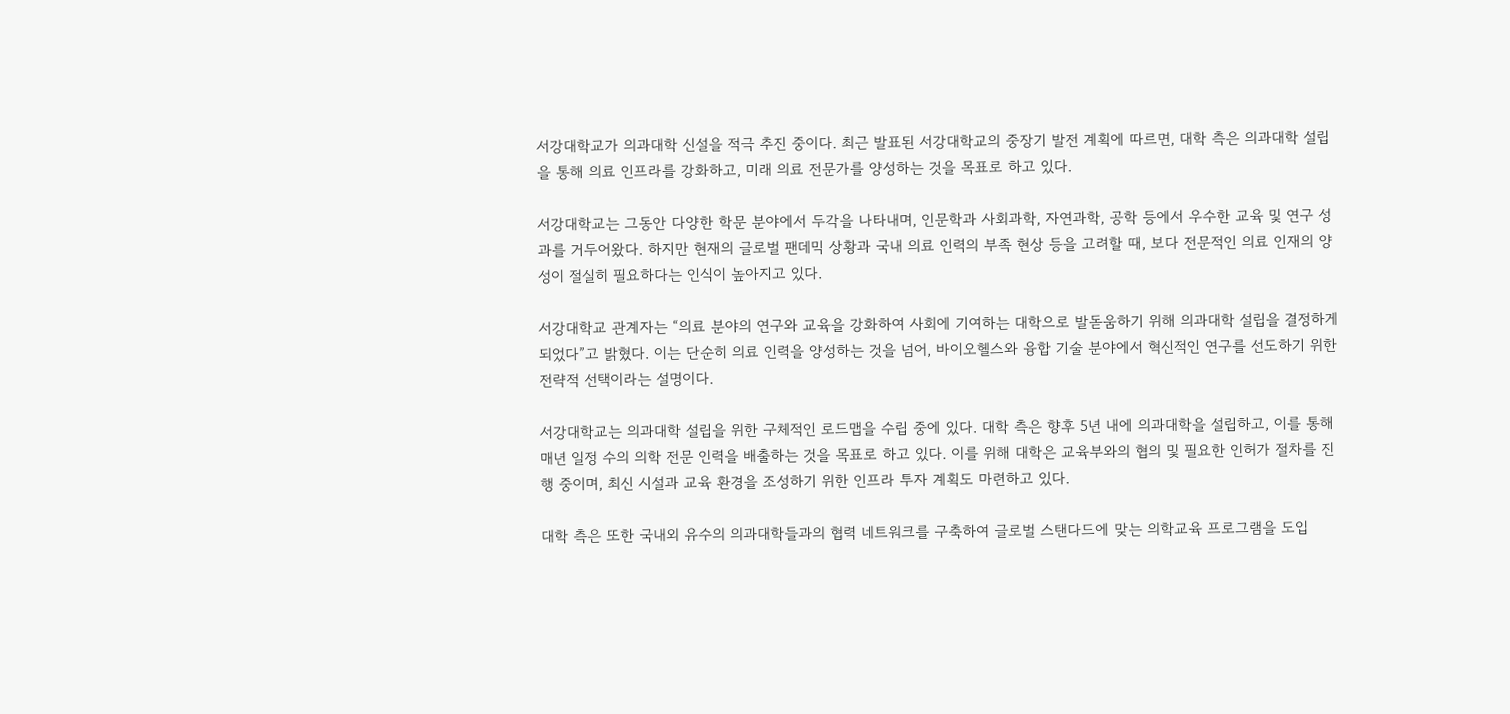서강대학교가 의과대학 신설을 적극 추진 중이다. 최근 발표된 서강대학교의 중장기 발전 계획에 따르면, 대학 측은 의과대학 설립을 통해 의료 인프라를 강화하고, 미래 의료 전문가를 양성하는 것을 목표로 하고 있다.

서강대학교는 그동안 다양한 학문 분야에서 두각을 나타내며, 인문학과 사회과학, 자연과학, 공학 등에서 우수한 교육 및 연구 성과를 거두어왔다. 하지만 현재의 글로벌 팬데믹 상황과 국내 의료 인력의 부족 현상 등을 고려할 때, 보다 전문적인 의료 인재의 양성이 절실히 필요하다는 인식이 높아지고 있다.

서강대학교 관계자는 “의료 분야의 연구와 교육을 강화하여 사회에 기여하는 대학으로 발돋움하기 위해 의과대학 설립을 결정하게 되었다”고 밝혔다. 이는 단순히 의료 인력을 양성하는 것을 넘어, 바이오헬스와 융합 기술 분야에서 혁신적인 연구를 선도하기 위한 전략적 선택이라는 설명이다.

서강대학교는 의과대학 설립을 위한 구체적인 로드맵을 수립 중에 있다. 대학 측은 향후 5년 내에 의과대학을 설립하고, 이를 통해 매년 일정 수의 의학 전문 인력을 배출하는 것을 목표로 하고 있다. 이를 위해 대학은 교육부와의 협의 및 필요한 인허가 절차를 진행 중이며, 최신 시설과 교육 환경을 조성하기 위한 인프라 투자 계획도 마련하고 있다.

대학 측은 또한 국내외 유수의 의과대학들과의 협력 네트워크를 구축하여 글로벌 스탠다드에 맞는 의학교육 프로그램을 도입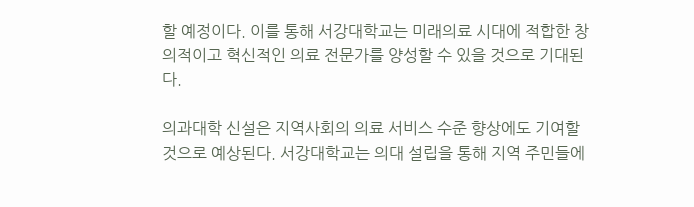할 예정이다. 이를 통해 서강대학교는 미래의료 시대에 적합한 창의적이고 혁신적인 의료 전문가를 양성할 수 있을 것으로 기대된다.

의과대학 신설은 지역사회의 의료 서비스 수준 향상에도 기여할 것으로 예상된다. 서강대학교는 의대 설립을 통해 지역 주민들에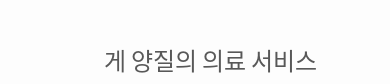게 양질의 의료 서비스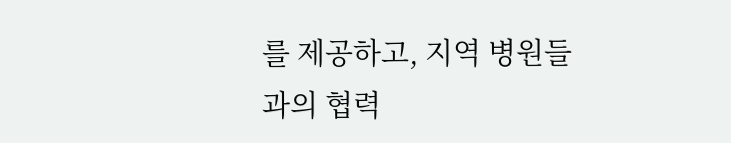를 제공하고, 지역 병원들과의 협력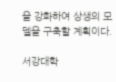을 강화하여 상생의 모델을 구축할 계획이다.

서강대학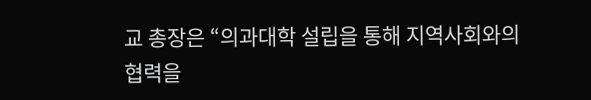교 총장은 “의과대학 설립을 통해 지역사회와의 협력을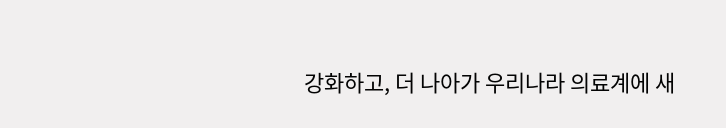강화하고, 더 나아가 우리나라 의료계에 새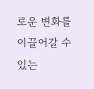로운 변화를 이끌어갈 수 있는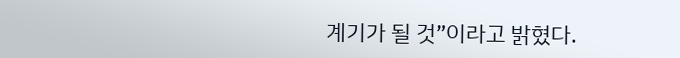계기가 될 것”이라고 밝혔다.